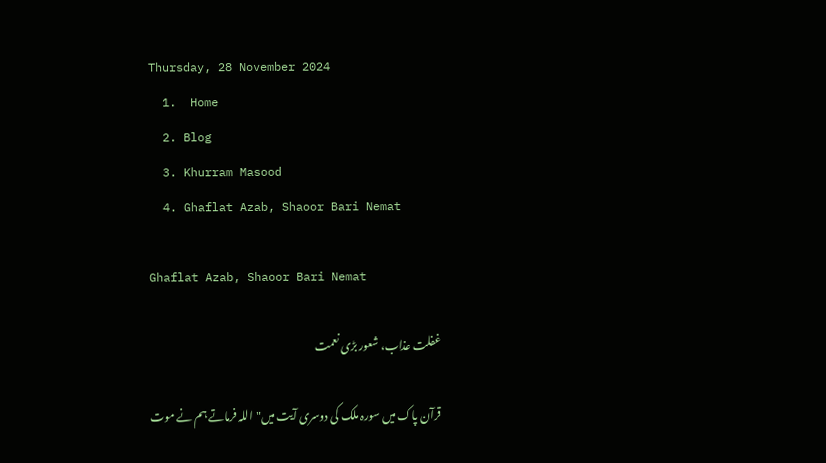Thursday, 28 November 2024
  1.  Home
  2. Blog
  3. Khurram Masood
  4. Ghaflat Azab, Shaoor Bari Nemat

Ghaflat Azab, Shaoor Bari Nemat

غفلت عذاب، شعور بڑی نعمت

قرآن پاک میں سورہ ملک کی دوسری آیت میں"اللہ فرماتے ہم نے موت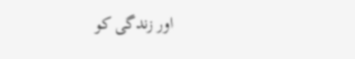اور زندگی کو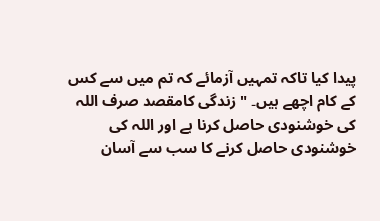پیدا کیا تاکہ تمہیں آزمائے کہ تم میں سے کس کے کام اچھے ہیں۔ " زندگی کامقصد صرف اللہ کی خوشنودی حاصل کرنا ہے اور اللہ کی خوشنودی حاصل کرنے کا سب سے آسان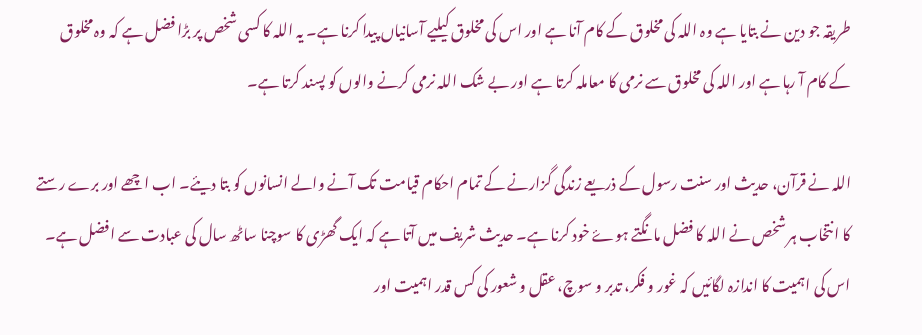طریقہ جو دین نے بتایا ہے وہ اللہ کی مخلوق کے کام آنا ہے اور اس کی مخلوق کیلیے آسانیاں پیدا کرنا ہے۔ یہ اللہ کا کسی شخص پر بڑا فضل ہے کہ وہ مخلوق کے کام آ رہا ہے اور اللہ کی مخلوق سے نرمی کا معاملہ کرتا ہے اور بے شک اللہ نرمی کرنے والوں کو پسند کرتا ہے۔

اللہ نے قرآن، حدیث اور سنت رسول کے ذریعے زندگی گزارنے کے تمام احکام قیامت تک آنے والے انسانوں کو بتا دیئے۔ اب اچھے اور برے رستے کا انتخاب ہر شخص نے اللہ کا فضل مانگتے ہوۓ خود کرنا ہے۔ حدیث شریف میں آتا ہے کہ ایک گھڑی کا سوچنا ساٹھ سال کی عبادت سے افضل ہے۔ اس کی اہمیت کا اندازہ لگائیں کہ غور و فکر، تدبر و سوچ، عقل و شعور کی کس قدر اہمیت اور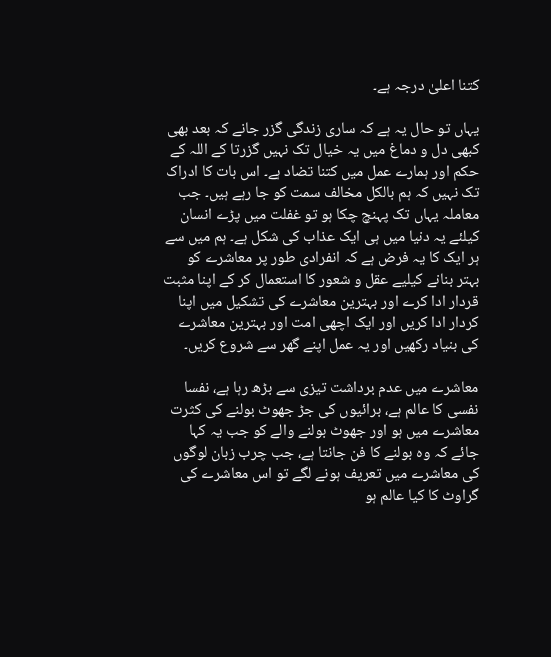کتنا اعلیٰ درجہ ہے۔

یہاں تو حال یہ ہے کہ ساری زندگی گزر جانے کہ بعد بھی کبھی دل و دماغ میں یہ خیال تک نہیں گزرتا کے اللہ کے حکم اور ہمارے عمل میں کتنا تضاد ہے۔ اس بات کا ادراک تک نہیں کہ ہم بالکل مخالف سمت کو جا رہے ہیں۔ جب معاملہ یہاں تک پہنچ چکا ہو تو غفلت میں پڑے انسان کیلئے یہ دنیا میں ہی ایک عذاب کی شکل ہے۔ ہم میں سے ہر ایک کا یہ فرض ہے کہ انفرادی طور پر معاشرے کو بہتر بنانے کیلیے عقل و شعور کا استعمال کر کے اپنا مثبت قردار ادا کرے اور بہترین معاشرے کی تشکیل میں اپنا کردار ادا کریں اور ایک اچھی امت اور بہترین معاشرے کی بنیاد رکھیں اور یہ عمل اپنے گھر سے شروع کریں۔

معاشرے میں عدم برداشت تیزی سے بڑھ رہا ہے، نفسا نفسی کا عالم ہے، برائیوں کی جڑ جھوٹ بولنے کی کثرت معاشرے میں ہو اور جھوٹ بولنے والے کو جب یہ کہا جائے کہ وہ بولنے کا فن جانتا ہے، جب چرب زبان لوگوں کی معاشرے میں تعریف ہونے لگے تو اس معاشرے کی گراوٹ کا کیا عالم ہو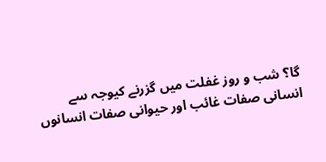گا؟ شب و روز غفلت میں گزرنے کیوجہ سے انسانی صفات غائب اور حیوانی صفات انسانوں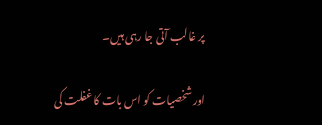پر غالب آتی جا رہی ہیں۔

اور شخصیات کو اس بات کا غفلت کی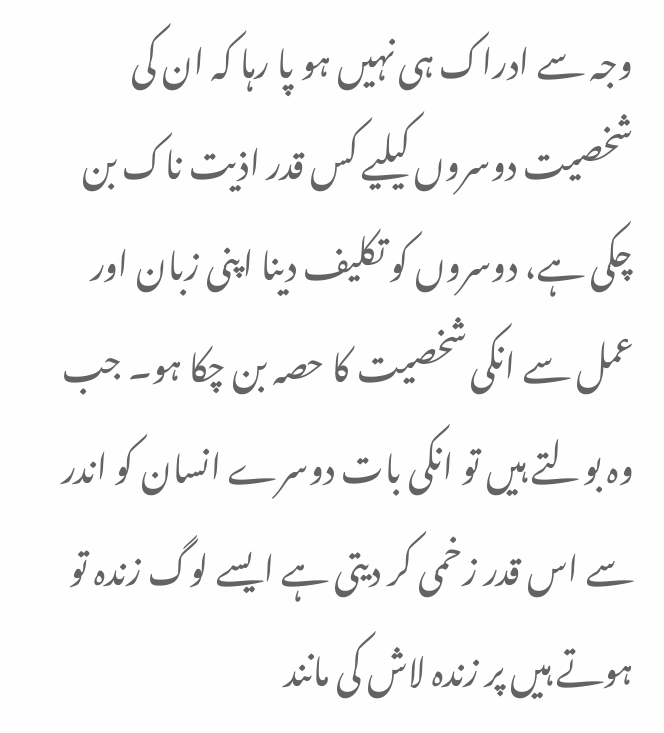وجہ سے ادراک ہی نہیں ہو پا رہا کہ ان کی شخصیت دوسروں کیلیے کس قدر اذیت ناک بن چکی ہے، دوسروں کو تکلیف دینا اپنی زبان اور عمل سے انکی شخصیت کا حصہ بن چکا ہو۔ جب وہ بولتے ہیں تو انکی بات دوسرے انسان کو اندر سے اس قدر زخمی کر دیتی ہے ایسے لوگ زندہ تو ہوتے ہیں پر زندہ لاش کی مانند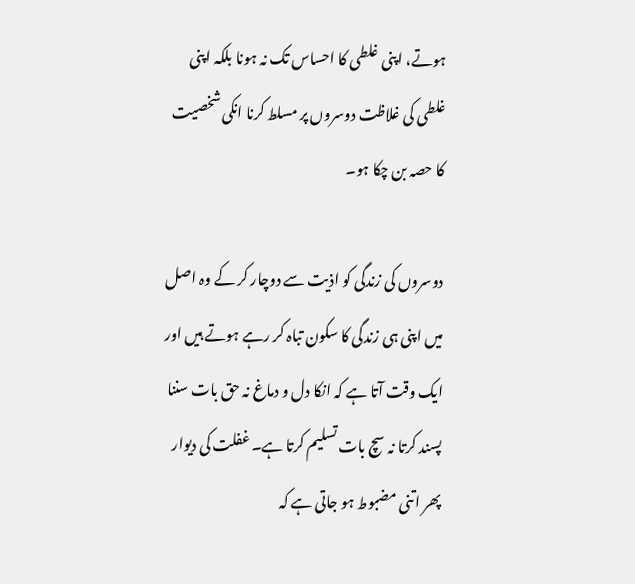ہوتے، اپنی غلطی کا احساس تک نہ ہونا بلکہ اپنی غلطی کی غلاظت دوسروں پر مسلط کرنا انکی شخصیت کا حصہ بن چکا ہو۔

دوسروں کی زندگی کو اذیت سے دوچار کر کے وہ اصل میں اپنی ہی زندگی کا سکون تباہ کر رہے ہوتے ہیں اور ایک وقت آتا ہے کہ انکا دل و دماغ نہ حق بات سننا پسند کرتا نہ سچ بات تسلیم کرتا ہے۔ غفلت کی دیوار پھر اتنی مضبوط ہو جاتی ہے کہ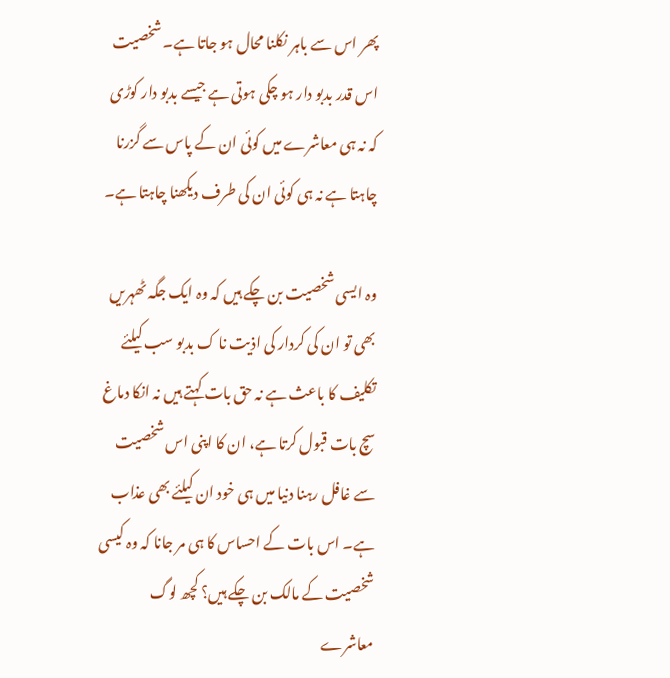پھر اس سے باہر نکلنا محال ہو جاتا ہے۔ شخصیت اس قدر بدبو دار ہو چکی ہوتی ہے جیسے بدبو دار کوڑی کہ نہ ہی معاشرے میں کوئی ان کے پاس سے گزرنا چاہتا ہے نہ ہی کوئی ان کی طرف دیکھنا چاہتا ہے۔

وہ ایسی شخصیت بن چکے ہیں کہ وہ ایک جگہ ٹھہریں بھی تو ان کی کردار کی اذیت نا ک بدبو سب کیلئے تکلیف کا باعث ہے نہ حق بات کہتے ہیں نہ انکا دماغ سچ بات قبول کرتا ہے، ان کا اپنی اس شخصیت سے غافل رہنا دنیا میں ہی خود ان کیلئے بھی عذاب ہے۔ اس بات کے احساس کا ہی مر جانا کہ وہ کیسی شخصیت کے مالک بن چکے ہیں؟ کچھ لوگ معاشرے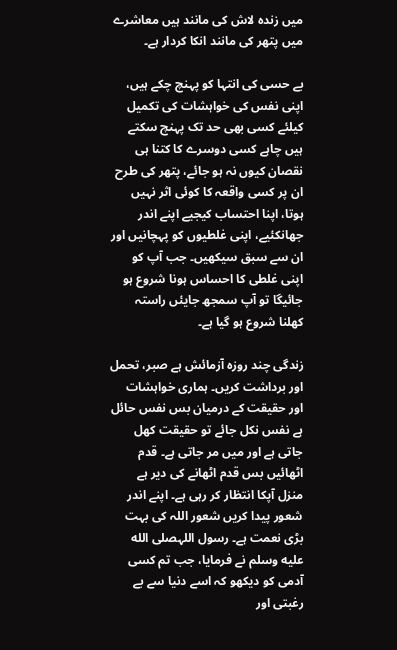میں زندہ لاش کی مانند ہیں معاشرے میں پتھر کی مانند انکا کردار ہے۔

بے حسی کی انتہا کو پہنچ چکے ہیں، اپنی نفس کی خواہشات کی تکمیل کیلئے کسی بھی حد تک پہنچ سکتے ہیں چاہے کسی دوسرے کا کتنا ہی نقصان کیوں نہ ہو جائے، پتھر کی طرح ان پر کسی واقعہ کا کوئی اثر نہیں ہوتا، اپنا احتساب کیجیے اپنے اندر جھانکئیے، اپنی غلطیوں کو پہچانیں اور ان سے سبق سیکھیں۔ جب آپ کو اپنی غلطی کا احساس ہونا شروع ہو جائیگا تو آپ سمجھ جایئں راستہ کھلنا شروع ہو گیا ہے۔

زندگی چند روزہ آزمائش ہے صبر، تحمل اور برداشت کریں۔ ہماری خواہشات اور حقیقت کے درمیان بس نفس حائل ہے نفس نکل جائے تو حقیقت کھل جاتی ہے اور میں مر جاتی ہے۔ قدم اٹھائیں بس قدم اٹھانے کی دیر ہے منزل آپکا انتظار کر رہی ہے۔ اپنے اندر شعور پیدا کریں شعور اللہ کی بہت بڑی نعمت ہے۔ رسول اللہصلى الله عليه وسلم نے فرمایا، جب تم کسی آدمی کو دیکھو کہ اسے دنیا سے بے رغبتی اور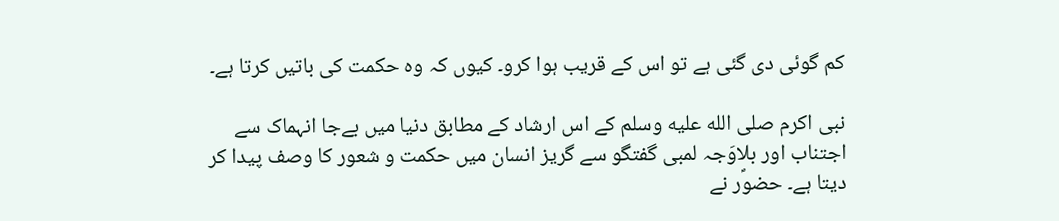کم گوئی دی گئی ہے تو اس کے قریب ہوا کرو۔ کیوں کہ وہ حکمت کی باتیں کرتا ہے۔

نبی اکرم صلى الله عليه وسلم کے اس ارشاد کے مطابق دنیا میں بےجا انہماک سے اجتناب اور بلاوَجہ لمبی گفتگو سے گریز انسان میں حکمت و شعور کا وصف پیدا کر دیتا ہے۔ حضوؐر نے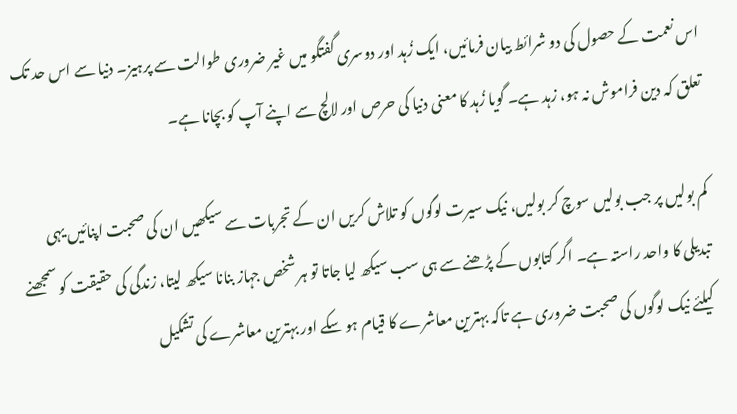اس نعمت کے حصول کی دو شرائط بیان فرمائیں، ایک زُہد اور دوسری گفتگو میں غیر ضروری طوالت سے پرہیز۔ دنیا سے اس حد تک تعلق کہ دین فراموش نہ ہو، زہد ہے۔ گویا زُہد کا معنی دنیا کی حرص اور لالچ سے اپنے آپ کو بچانا ہے۔

کم بولیں پر جب بولیں سوچ کر بولیں، نیک سیرت لوگوں کو تلاش کریں ان کے تجربات سے سیکھیں ان کی صحبت اپنائیں یہی تبدیلی کا واحد راستہ ہے۔ اگر کتابوں کے پڑھنے سے ہی سب سیکھ لیا جاتا تو ہر شخص جہاز بنانا سیکھ لیتا، زندگی کی حقیقت کو سمجھنے کیلئے نیک لوگوں کی صحبت ضروری ہے تاکہ بہترین معاشرے کا قیام ہو سکے اور بہترین معاشرے کی تشکیل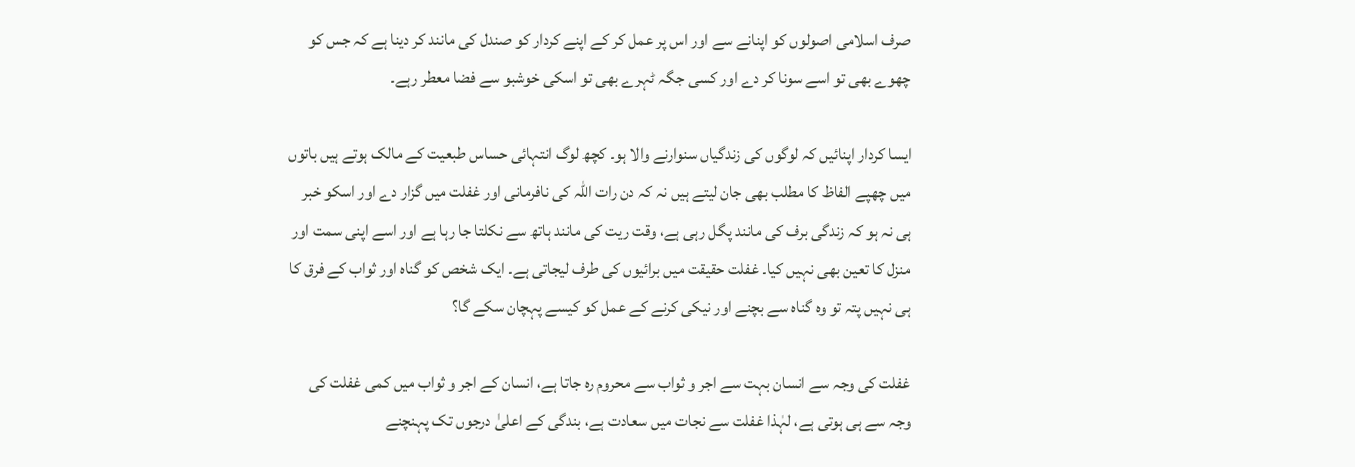صرف اسلامی اصولوں کو اپنانے سے اور اس پر عمل کر کے اپنے کردار کو صندل کی مانند کر دینا ہے کہ جس کو چھوے بھی تو اسے سونا کر دے اور کسی جگہ ٹہرے بھی تو اسکی خوشبو سے فضا معطر رہے۔

ایسا کردار اپنائیں کہ لوگوں کی زندگیاں سنوارنے والا ہو۔ کچھ لوگ انتہائی حساس طبعیت کے مالک ہوتے ہیں باتوں میں چھپے الفاظ کا مطلب بھی جان لیتے ہیں نہ کہ دن رات اللہ کی نافرمانی اور غفلت میں گزار دے اور اسکو خبر ہی نہ ہو کہ زندگی برف کی مانند پگل رہی ہے، وقت ریت کی مانند ہاتھ سے نکلتا جا رہا ہے اور اسے اپنی سمت اور منزل کا تعین بھی نہیں کیا۔ غفلت حقیقت میں برائیوں کی طرف لیجاتی ہے۔ ایک شخص کو گناہ اور ثواب کے فرق کا ہی نہیں پتہ تو وہ گناہ سے بچنے اور نیکی کرنے کے عمل کو کیسے پہچان سکے گا؟

غفلت کی وجہ سے انسان بہت سے اجر و ثواب سے محروم رہ جاتا ہے، انسان کے اجر و ثواب میں کمی غفلت کی وجہ سے ہی ہوتی ہے، لہٰذا غفلت سے نجات میں سعادت ہے، بندگی کے اعلیٰ درجوں تک پہنچنے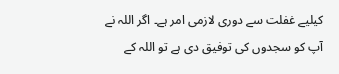کیلیے غفلت سے دوری لازمی امر ہے۔ اگر اللہ نے آپ کو سجدوں کی توفیق دی ہے تو اللہ کے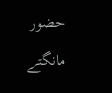حضور مانگتے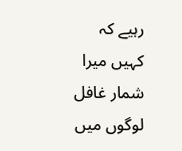رہیے کہ کہیں میرا شمار غافل لوگوں میں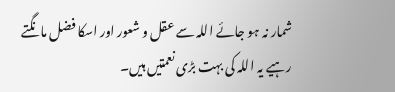شمار نہ ہو جائے اللہ سے عقل و شعور اور اسکا فضل مانگتے رہیے یہ اللہ کی بہت بڑی نعمتیں ہیں۔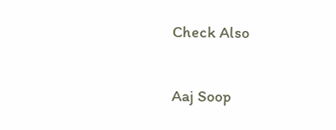Check Also

Aaj Soop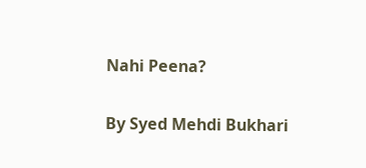Nahi Peena?

By Syed Mehdi Bukhari